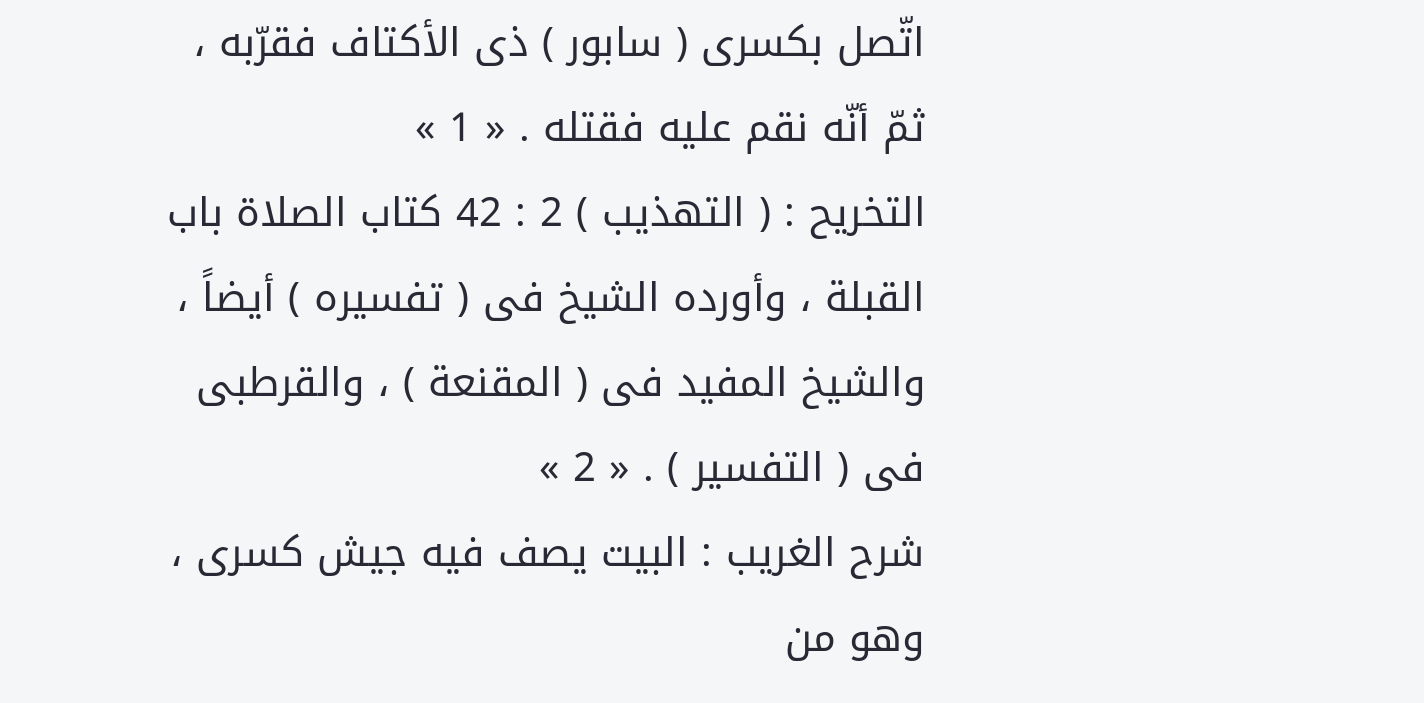اتّصل بكسرى ( سابور ) ذى الأكتاف فقرّبه ، ثمّ أنّه نقم عليه فقتله . « 1 »
التخريح : ( التهذيب ) 2 : 42 كتاب الصلاة باب القبلة ، وأورده الشيخ فى ( تفسيره ) أيضاً ، والشيخ المفيد فى ( المقنعة ) ، والقرطبى فى ( التفسير ) . « 2 »
شرح الغريب : البيت يصف فيه جيش كسرى ، وهو من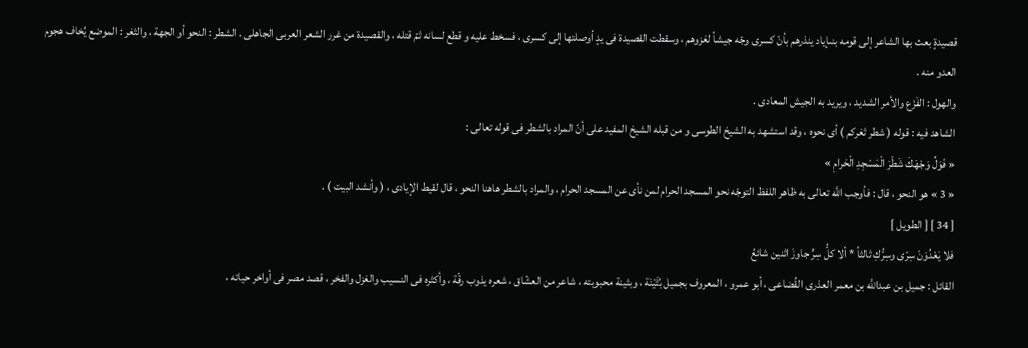قصيدةٍ بعث بها الشاعر إلى قومه بنىإياد ينذرهم بأنّ كسرى وجّه جيشاً لغزوهم ، وسقطت القصيدة فى يدٍ أوصلتها إلى كسرى ، فسخط عليه و قطع لسانه ثمّ قتله ، والقصيدة من غرر الشعر العربى الجاهلى . الشطر : النحو أو الجهة ، والثغر : الموضع يُخاف هجوم العدو منه .
والهول : الفَزَع والأمر الشديد ، ويريد به الجيش المعادى .
الشاهد فيه : قوله ( شطر ثغركم ) أى نحوه ، وقد استشهد به الشيخ الطوسى و من قبله الشيخ المفيد على أنّ المراد بالشطر فى قوله تعالى :
« فَوَلِّ وَجْهَكَ شَطْرَ الْمَسْجِدِ الْحَرامِ »
« 3 » هو النحو ، قال : فأوجب اللَّه تعالى به ظاهر اللفظ التوجّه نحو المسجد الحرام لمن نأى عن المسجد الحرام ، والمراد بالشطر هاهنا النحو ، قال لقيط الإيادى ، ( وأنشد البيت ) .
[ 34 ] [ الطويل ]
فلا يَعْدُوَنْ سِرّى وسِرُّكِ ثالثاً * ألا كلُّ سِرٍّ جاوزَ اثنين شائعُ
القائل : جميل بن عبداللَّه بن معمر العذرى القُضاعى ، أبو عمرو ، المعروف بجميل بُثَيْنَة ، وبثينة محبوبته ، شاعر من العشّاق ، شعره يذوب رقّة ، وأكثره فى النسيب والغزل والفخر ، قصد مصر فى أواخر حياته ،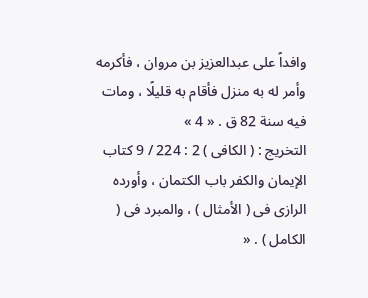وافداً على عبدالعزيز بن مروان ، فأكرمه وأمر له به منزل فأقام به قليلًا ، ومات فيه سنة 82 ق . « 4 »
التخريج : ( الكافى ) 2 : 224 / 9 كتاب الإيمان والكفر باب الكتمان ، وأورده الرازى فى ( الأمثال ) ، والمبرد فى ( الكامل ) . «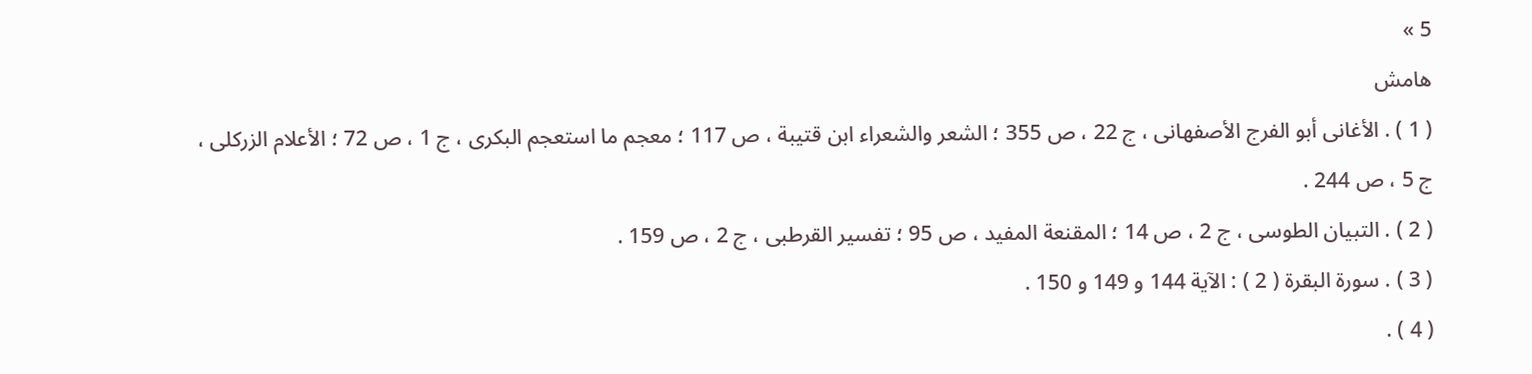5 »
هامش
( 1 ) . الأغانى أبو الفرج الأصفهانى ، ج 22 ، ص 355 ؛ الشعر والشعراء ابن قتيبة ، ص 117 ؛ معجم ما استعجم البكرى ، ج 1 ، ص 72 ؛ الأعلام الزركلى ، ج 5 ، ص 244 .
( 2 ) . التبيان الطوسى ، ج 2 ، ص 14 ؛ المقنعة المفيد ، ص 95 ؛ تفسير القرطبى ، ج 2 ، ص 159 .
( 3 ) . سورة البقرة ( 2 ) : الآية 144 و 149 و 150 .
( 4 ) .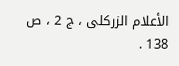الأعلام الزركلى ، ج 2 ، ص 138 .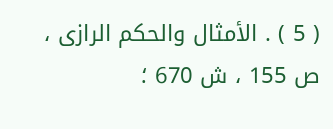( 5 ) . الأمثال والحكم الرازى ، ص 155 ، ش 670 ؛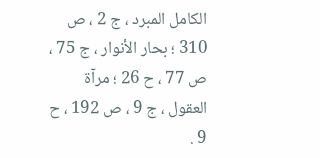الكامل المبرد ، ج 2 ، ص 310 ؛ بحار الأنوار ، ج 75 ، ص 77 ، ح 26 ؛ مرآة العقول ، ج 9 ، ص 192 ، ح 9 .